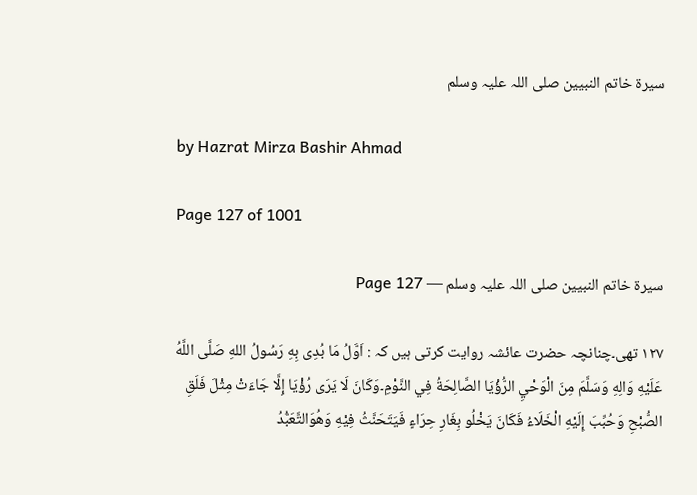سیرۃ خاتم النبیین صلی اللہ علیہ وسلم

by Hazrat Mirza Bashir Ahmad

Page 127 of 1001

سیرۃ خاتم النبیین صلی اللہ علیہ وسلم — Page 127

۱۲۷ تھی۔چنانچہ حضرت عائشہ روایت کرتی ہیں کہ : اَوَّلُ مَا بُدِى بِهِ رَسُولُ اللهِ صَلَّى اللَّهُ عَلَيْهِ وَالِهِ وَسَلَّمَ مِنَ الْوَحْيِ الرُّؤْيَا الصَّالِحَةُ فِي النَّوْمِ۔وَكَانَ لَا يَرَى رُؤْيَا إِلَّا جَاءَتْ مِثْلَ فَلَقِ الصُّبْحِ وَحُبِّبَ إِلَيْهِ الْخَلَاءُ فَكَانَ يَخْلُو بِغَارِ حِرَاءٍ فَيَتَحَنَّثُ فِيْهِ وَهُوَالتَّعَبُّدُ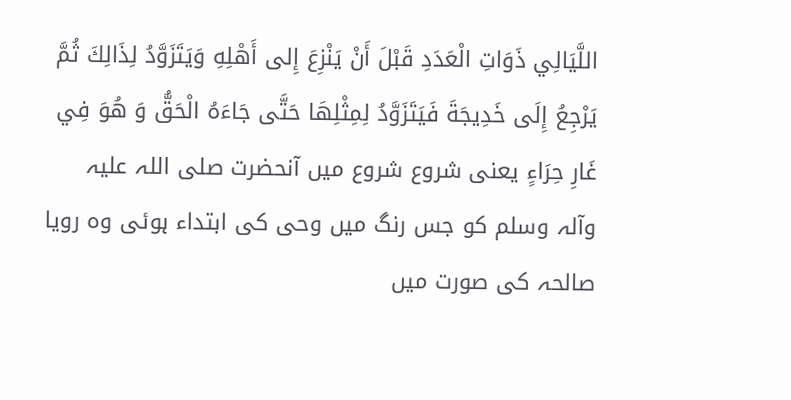اللَّيَالِي ذَوَاتِ الْعَدَدِ قَبْلَ أَنْ يَنْزِعَ إِلى أَهْلِهِ وَيَتَزَوَّدُ لِذَالِكَ ثُمَّ يَرْجِعُ إِلَى خَدِيجَةَ فَيَتَزَوَّدُ لِمِثْلِهَا حَتَّى جَاءَهُ الْحَقُّ وَ هُوَ فِي غَارِ حِرَاءٍ یعنی شروع شروع میں آنحضرت صلی اللہ علیہ وآلہ وسلم کو جس رنگ میں وحی کی ابتداء ہوئی وہ رویا صالحہ کی صورت میں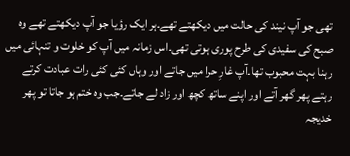تھی جو آپ نیند کی حالت میں دیکھتے تھے۔ہر ایک رؤیا جو آپ دیکھتے تھے وہ صبح کی سفیدی کی طرح پوری ہوتی تھی۔اس زمانہ میں آپ کو خلوت و تنہائی میں رہنا بہت محبوب تھا۔آپ غارِ حرا میں جاتے اور وہاں کئی کئی رات عبادت کرتے رہتے پھر گھر آتے اور اپنے ساتھ کچھ اور زاد لے جاتے۔جب وہ ختم ہو جاتا تو پھر خدیجہ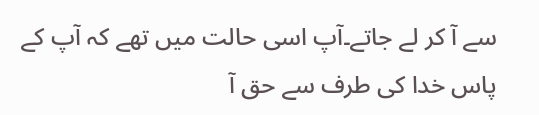سے آ کر لے جاتے۔آپ اسی حالت میں تھے کہ آپ کے پاس خدا کی طرف سے حق آ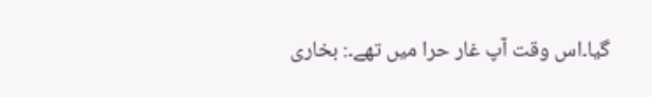گیا۔اس وقت آپ غار حرا میں تھے۔: بخاری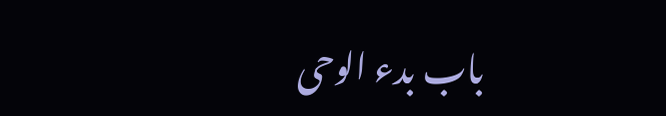باب بدء الوحی